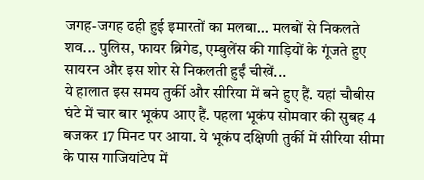जगह-जगह ढही हुई इमारतों का मलबा... मलबों से निकलते शव... पुलिस, फायर ब्रिगेड, एम्बुलेंस की गाड़ियों के गूंजते हुए सायरन और इस शोर से निकलती हुईं चीखें...
ये हालात इस समय तुर्की और सीरिया में बने हुए हैं. यहां चौबीस घंटे में चार बार भूकंप आए हैं. पहला भूकंप सोमवार की सुबह 4 बजकर 17 मिनट पर आया. ये भूकंप दक्षिणी तुर्की में सीरिया सीमा के पास गाजियांटेप में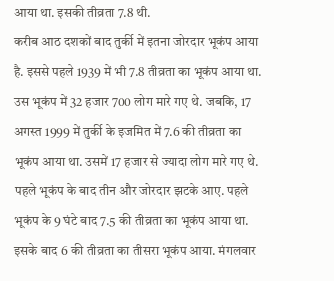आया था. इसकी तीव्रता 7.8 थी.
करीब आठ दशकों बाद तुर्की में इतना जोरदार भूकंप आया है. इससे पहले 1939 में भी 7.8 तीव्रता का भूकंप आया था. उस भूकंप में 32 हजार 700 लोग मारे गए थे. जबकि, 17 अगस्त 1999 में तुर्की के इजमित में 7.6 की तीव्रता का भूकंप आया था. उसमें 17 हजार से ज्यादा लोग मारे गए थे.
पहले भूकंप के बाद तीन और जोरदार झटके आए. पहले भूकंप के 9 घंटे बाद 7.5 की तीव्रता का भूकंप आया था. इसके बाद 6 की तीव्रता का तीसरा भूकंप आया. मंगलवार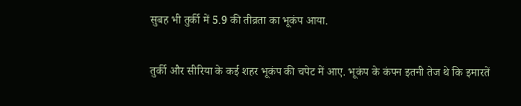सुबह भी तुर्की में 5.9 की तीव्रता का भूकंप आया.

तुर्की और सीरिया के कई शहर भूकंप की चपेट में आए. भूकंप के कंपन इतनी तेज थे कि इमारतें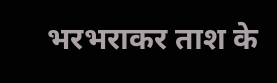भरभराकर ताश के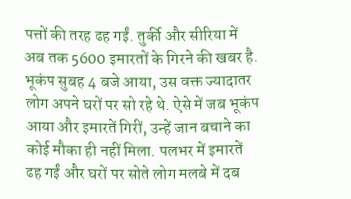पत्तों की तरह ढह गईं. तुर्की और सीरिया में अब तक 5600 इमारतों के गिरने की खबर है. भूकंप सुबह 4 बजे आया, उस वक्त ज्यादातर लोग अपने घरों पर सो रहे थे. ऐसे में जब भूकंप आया और इमारतें गिरीं, उन्हें जान बचाने का कोई मौका ही नहीं मिला. पलभर में इमारतें ढह गईं और घरों पर सोते लोग मलबे में दब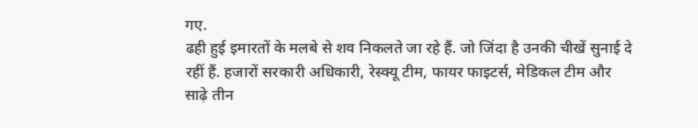गए.
ढही हुई इमारतों के मलबे से शव निकलते जा रहे हैं. जो जिंदा है उनकी चीखें सुनाई दे रहीं हैं. हजारों सरकारी अधिकारी, रेस्क्यू टीम, फायर फाइटर्स, मेडिकल टीम और साढ़े तीन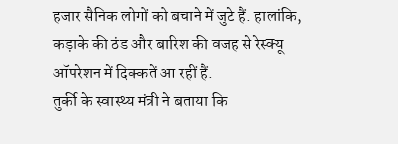हजार सैनिक लोगों को बचाने में जुटे हैं. हालांकि, कड़ाके की ठंड और बारिश की वजह से रेस्क्यू ऑपरेशन में दिक्कतें आ रहीं हैं.
तुर्की के स्वास्थ्य मंत्री ने बताया कि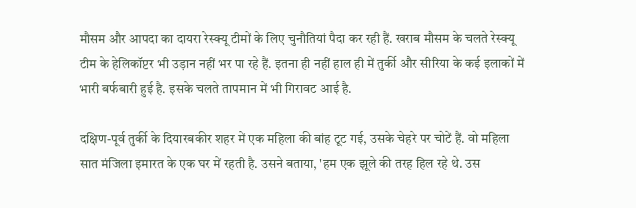मौसम और आपदा का दायरा रेस्क्यू टीमों के लिए चुनौतियां पैदा कर रही हैं. खराब मौसम के चलते रेस्क्यू टीम के हेलिकॉप्टर भी उड़ान नहीं भर पा रहे हैं. इतना ही नहीं हाल ही में तुर्की और सीरिया के कई इलाकों में भारी बर्फबारी हुई है. इसके चलते तापमान में भी गिरावट आई है.

दक्षिण-पूर्व तुर्की के दियारबकीर शहर में एक महिला की बांह टूट गई, उसके चेहरे पर चोटें हैं. वो महिला सात मंजिला इमारत के एक घर में रहती है. उसने बताया, 'हम एक झूले की तरह हिल रहे थे. उस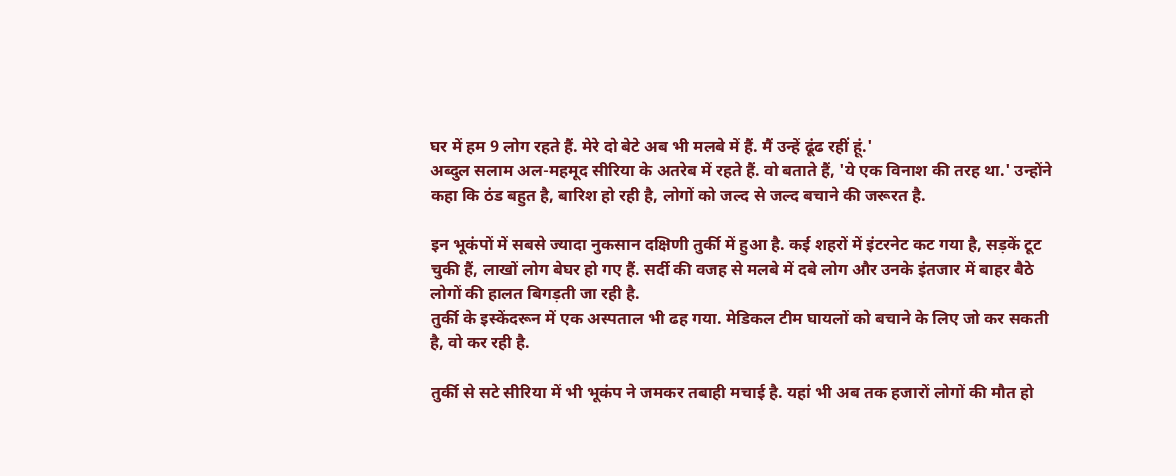घर में हम 9 लोग रहते हैं. मेरे दो बेटे अब भी मलबे में हैं. मैं उन्हें ढूंढ रहीं हूं.'
अब्दुल सलाम अल-महमूद सीरिया के अतरेब में रहते हैं. वो बताते हैं, 'ये एक विनाश की तरह था.' उन्होंने कहा कि ठंड बहुत है, बारिश हो रही है, लोगों को जल्द से जल्द बचाने की जरूरत है.

इन भूकंपों में सबसे ज्यादा नुकसान दक्षिणी तुर्की में हुआ है. कई शहरों में इंटरनेट कट गया है, सड़कें टूट चुकी हैं, लाखों लोग बेघर हो गए हैं. सर्दी की वजह से मलबे में दबे लोग और उनके इंतजार में बाहर बैठे लोगों की हालत बिगड़ती जा रही है.
तुर्की के इस्केंदरून में एक अस्पताल भी ढह गया. मेडिकल टीम घायलों को बचाने के लिए जो कर सकती है, वो कर रही है.

तुर्की से सटे सीरिया में भी भूकंप ने जमकर तबाही मचाई है. यहां भी अब तक हजारों लोगों की मौत हो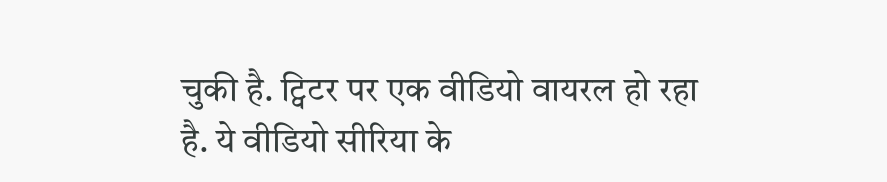चुकी है. ट्विटर पर एक वीडियो वायरल हो रहा है. ये वीडियो सीरिया के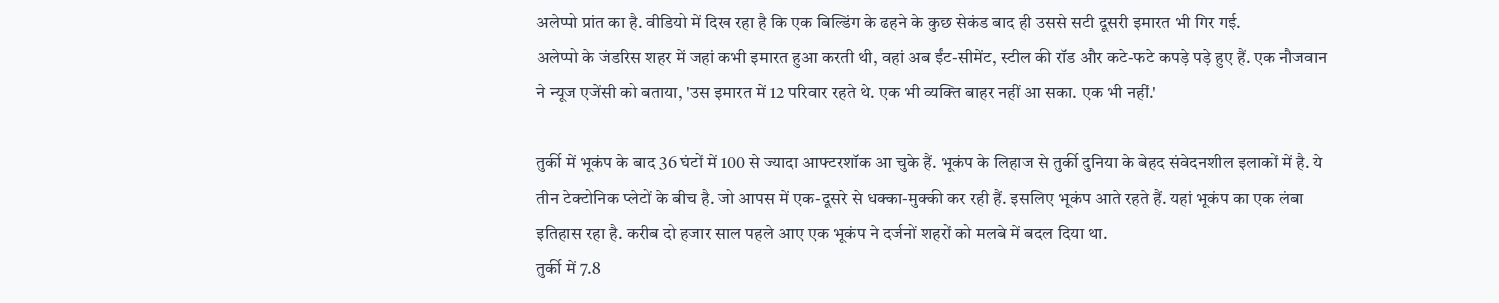अलेप्पो प्रांत का है. वीडियो में दिख रहा है कि एक बिल्डिंग के ढहने के कुछ सेकंड बाद ही उससे सटी दूसरी इमारत भी गिर गई.
अलेप्पो के जंडरिस शहर में जहां कभी इमारत हुआ करती थी, वहां अब ईंट-सीमेंट, स्टील की रॉड और कटे-फटे कपड़े पड़े हुए हैं. एक नौजवान ने न्यूज एजेंसी को बताया, 'उस इमारत में 12 परिवार रहते थे. एक भी व्यक्ति बाहर नहीं आ सका. एक भी नहीं.'

तुर्की में भूकंप के बाद 36 घंटों में 100 से ज्यादा आफ्टरशॉक आ चुके हैं. भूकंप के लिहाज से तुर्की दुनिया के बेहद संवेदनशील इलाकों में है. ये तीन टेक्टोनिक प्लेटों के बीच है. जो आपस में एक-दूसरे से धक्का-मुक्की कर रही हैं. इसलिए भूकंप आते रहते हैं. यहां भूकंप का एक लंबा इतिहास रहा है. करीब दो हजार साल पहले आए एक भूकंप ने दर्जनों शहरों को मलबे में बदल दिया था.
तुर्की में 7.8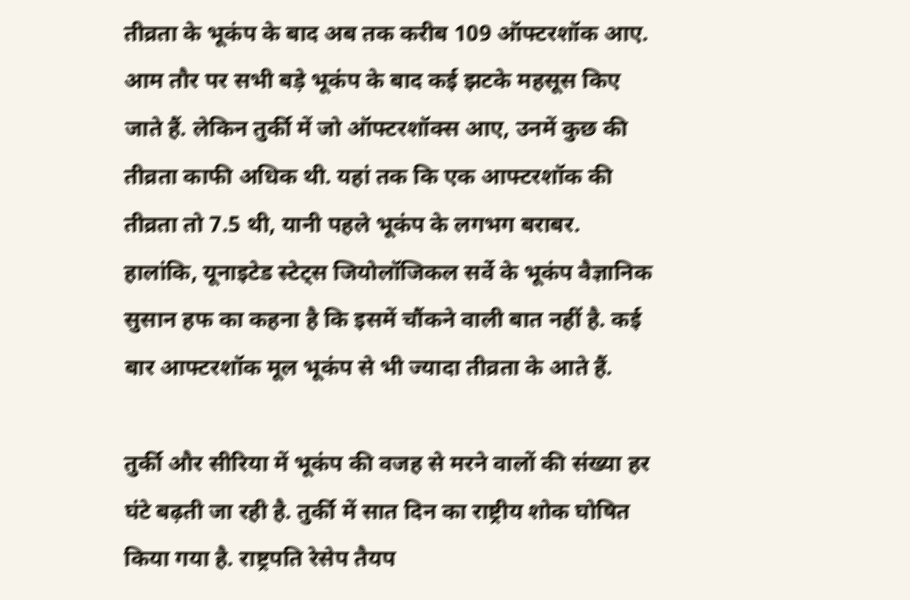तीव्रता के भूकंप के बाद अब तक करीब 109 ऑफ्टरशॉक आए. आम तौर पर सभी बड़े भूकंप के बाद कई झटके महसूस किए जाते हैं. लेकिन तुर्की में जो ऑफ्टरशॉक्स आए, उनमें कुछ की तीव्रता काफी अधिक थी. यहां तक कि एक आफ्टरशॉक की तीव्रता तो 7.5 थी, यानी पहले भूकंप के लगभग बराबर.
हालांकि, यूनाइटेड स्टेट्स जियोलॉजिकल सर्वे के भूकंप वैज्ञानिक सुसान हफ का कहना है कि इसमें चौंकने वाली बात नहीं है. कई बार आफ्टरशॉक मूल भूकंप से भी ज्यादा तीव्रता के आते हैं.

तुर्की और सीरिया में भूकंप की वजह से मरने वालों की संख्या हर घंटे बढ़ती जा रही है. तुर्की में सात दिन का राष्ट्रीय शोक घोषित किया गया है. राष्ट्रपति रेसेप तैयप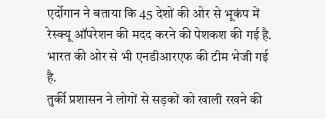एर्दोगान ने बताया कि 45 देशों की ओर से भूकंप में रेस्क्यू ऑपरेशन की मदद करने की पेशकश की गई है. भारत की ओर से भी एनडीआरएफ की टीम भेजी गई है.
तुर्की प्रशासन ने लोगों से सड़कों को खाली रखने की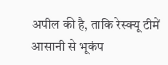अपील की है, ताकि रेस्क्यू टीमें आसानी से भूकंप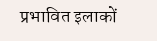प्रभावित इलाकों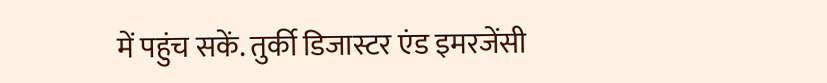में पहुंच सकें. तुर्की डिजास्टर एंड इमरजेंसी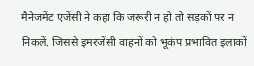मैनेजमेंट एजेंसी ने कहा कि जरूरी न हो तो सड़कों पर न निकलें. जिससे इमरजेंसी वाहनों को भूकंप प्रभावित इलाकों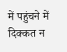में पहुंचने में दिक्कत न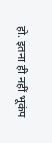हो. इतना ही नहीं भूकंप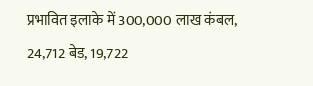प्रभावित इलाके में 300,000 लाख कंबल, 24,712 बेड, 19,722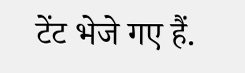टेंट भेजे गए हैं.